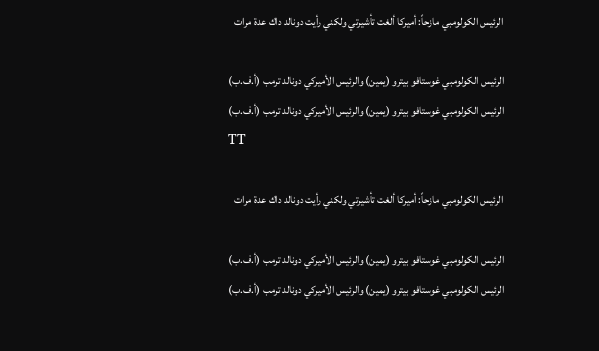الرئيس الكولومبي مازحاً: أميركا ألغت تأشيرتي ولكني رأيت دونالد داك عدة مرات

الرئيس الكولومبي غوستافو بيترو (يمين) والرئيس الأميركي دونالد ترمب (أ.ف.ب)
الرئيس الكولومبي غوستافو بيترو (يمين) والرئيس الأميركي دونالد ترمب (أ.ف.ب)
TT

الرئيس الكولومبي مازحاً: أميركا ألغت تأشيرتي ولكني رأيت دونالد داك عدة مرات

الرئيس الكولومبي غوستافو بيترو (يمين) والرئيس الأميركي دونالد ترمب (أ.ف.ب)
الرئيس الكولومبي غوستافو بيترو (يمين) والرئيس الأميركي دونالد ترمب (أ.ف.ب)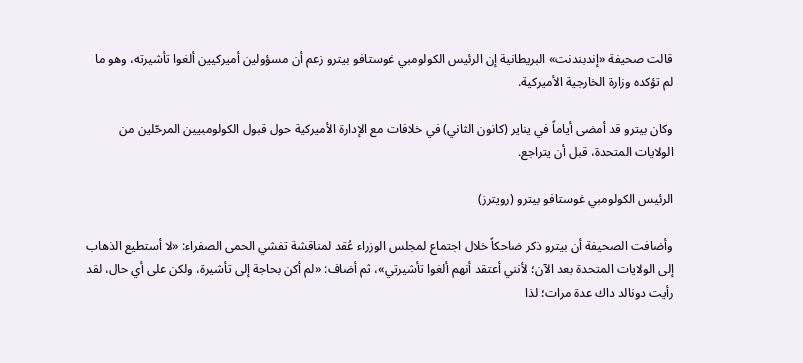قالت صحيفة «إندبندنت» البريطانية إن الرئيس الكولومبي غوستافو بيترو زعم أن مسؤولين أميركيين ألغوا تأشيرته، وهو ما لم تؤكده وزارة الخارجية الأميركية.

وكان بيترو قد أمضى أياماً في يناير (كانون الثاني) في خلافات مع الإدارة الأميركية حول قبول الكولومبيين المرحّلين من الولايات المتحدة، قبل أن يتراجع.

الرئيس الكولومبي غوستافو بيترو (رويترز)

وأضافت الصحيفة أن بيترو ذكر ضاحكاً خلال اجتماع لمجلس الوزراء عُقد لمناقشة تفشي الحمى الصفراء: «لا أستطيع الذهاب إلى الولايات المتحدة بعد الآن؛ لأنني أعتقد أنهم ألغوا تأشيرتي»، ثم أضاف: «لم أكن بحاجة إلى تأشيرة، ولكن على أي حال، لقد رأيت دونالد داك عدة مرات؛ لذا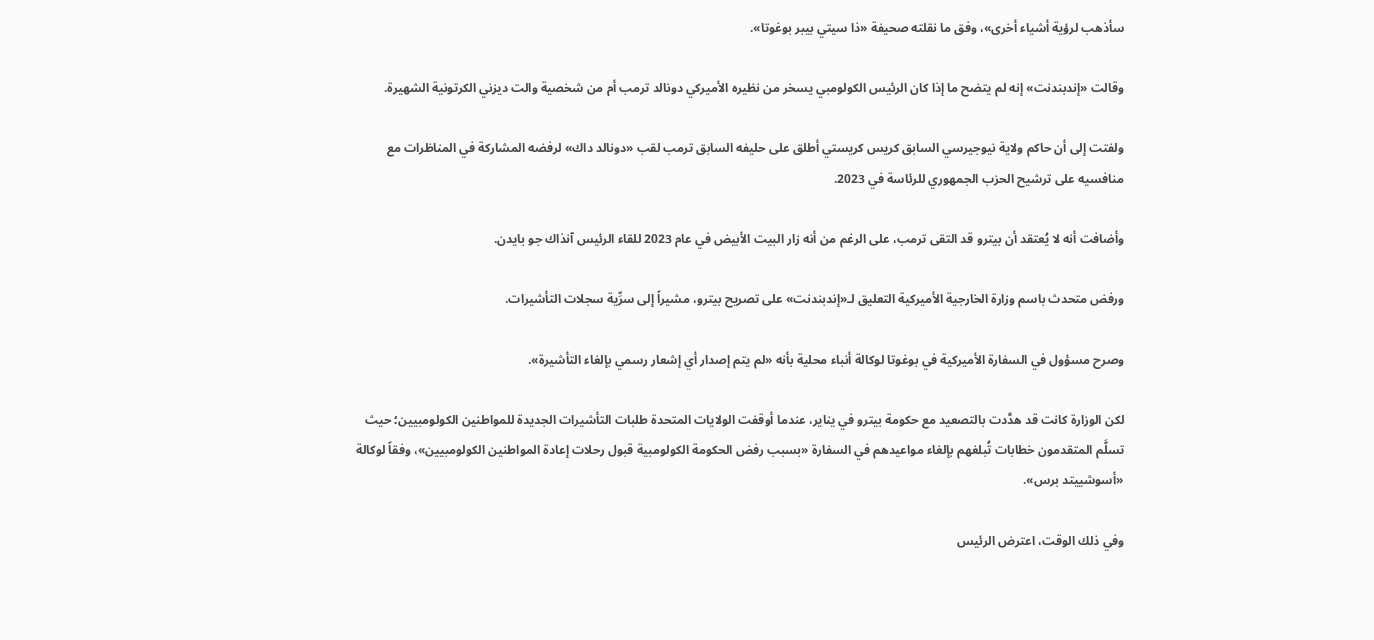سأذهب لرؤية أشياء أخرى»، وفق ما نقلته صحيفة «ذا سيتي بيبر بوغوتا».

وقالت «إندبندنت» إنه لم يتضح ما إذا كان الرئيس الكولومبي يسخر من نظيره الأميركي دونالد ترمب أم من شخصية والت ديزني الكرتونية الشهيرة.

ولفتت إلى أن حاكم ولاية نيوجيرسي السابق كريس كريستي أطلق على حليفه السابق ترمب لقب «دونالد داك» لرفضه المشاركة في المناظرات مع منافسيه على ترشيح الحزب الجمهوري للرئاسة في 2023.

وأضافت أنه لا يُعتقد أن بيترو قد التقى ترمب، على الرغم من أنه زار البيت الأبيض في عام 2023 للقاء الرئيس آنذاك جو بايدن.

ورفض متحدث باسم وزارة الخارجية الأميركية التعليق لـ«إندبندنت» على تصريح بيترو، مشيراً إلى سرِّية سجلات التأشيرات.

وصرح مسؤول في السفارة الأميركية في بوغوتا لوكالة أنباء محلية بأنه «لم يتم إصدار أي إشعار رسمي بإلغاء التأشيرة».

لكن الوزارة كانت قد هدَّدت بالتصعيد مع حكومة بيترو في يناير، عندما أوقفت الولايات المتحدة طلبات التأشيرات الجديدة للمواطنين الكولومبيين؛ حيث تسلَّم المتقدمون خطابات تُبلغهم بإلغاء مواعيدهم في السفارة «بسبب رفض الحكومة الكولومبية قبول رحلات إعادة المواطنين الكولومبيين»، وفقاً لوكالة «أسوشييتد برس».

وفي ذلك الوقت، اعترض الرئيس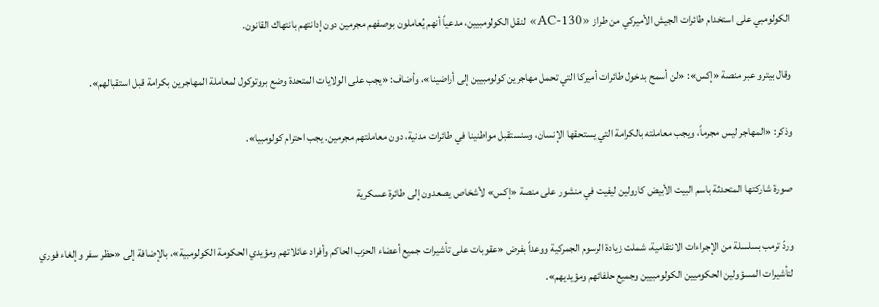الكولومبي على استخدام طائرات الجيش الأميركي من طراز «AC-130» لنقل الكولومبيين، مدعياً أنهم يُعاملون بوصفهم مجرمين دون إدانتهم بانتهاك القانون.

وقال بيترو عبر منصة «إكس»: «لن أسمح بدخول طائرات أميركا التي تحمل مهاجرين كولومبيين إلى أراضينا»، وأضاف: «يجب على الولايات المتحدة وضع بروتوكول لمعاملة المهاجرين بكرامة قبل استقبالهم».

وذكر: «المهاجر ليس مجرماً، ويجب معاملته بالكرامة التي يستحقها الإنسان، وسنستقبل مواطنينا في طائرات مدنية، دون معاملتهم مجرمين. يجب احترام كولومبيا».

صورة شاركتها المتحدثة باسم البيت الأبيض كارولين ليفيت في منشور على منصة «إكس» لأشخاص يصعدون إلى طائرة عسكرية

وردّ ترمب بسلسلة من الإجراءات الانتقامية، شملت زيادة الرسوم الجمركية ووعداً بفرض «عقوبات على تأشيرات جميع أعضاء الحزب الحاكم وأفراد عائلاتهم ومؤيدي الحكومة الكولومبية»، بالإضافة إلى «حظر سفر وإلغاء فوري لتأشيرات المسؤولين الحكوميين الكولومبيين وجميع حلفائهم ومؤيديهم».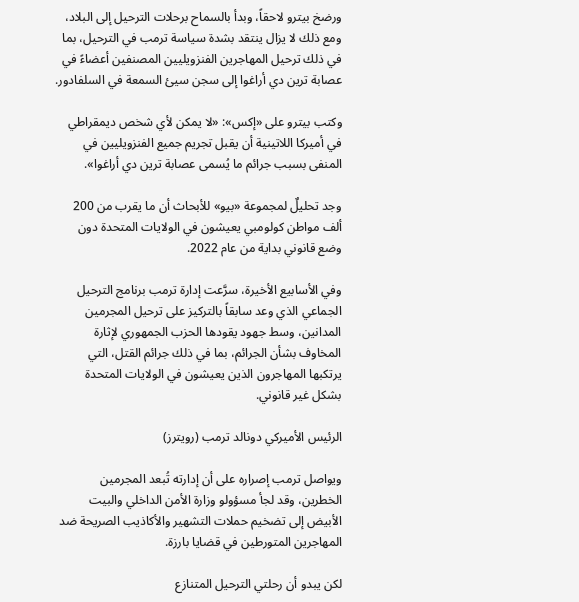ورضخ بيترو لاحقاً، وبدأ بالسماح برحلات الترحيل إلى البلاد، ومع ذلك لا يزال ينتقد بشدة سياسة ترمب في الترحيل، بما في ذلك ترحيل المهاجرين الفنزويليين المصنفين أعضاءً في عصابة ترين دي أراغوا إلى سجن سيئ السمعة في السلفادور.

وكتب بيترو على «إكس»: «لا يمكن لأي شخص ديمقراطي في أميركا اللاتينية أن يقبل تجريم جميع الفنزويليين في المنفى بسبب جرائم ما يُسمى عصابة ترين دي أراغوا».

وجد تحليلٌ لمجموعة «بيو» للأبحاث أن ما يقرب من 200 ألف مواطن كولومبي يعيشون في الولايات المتحدة دون وضع قانوني بداية من عام 2022.

وفي الأسابيع الأخيرة، سرَّعت إدارة ترمب برنامج الترحيل الجماعي الذي وعد سابقاً بالتركيز على ترحيل المجرمين المدانين، وسط جهود يقودها الحزب الجمهوري لإثارة المخاوف بشأن الجرائم، بما في ذلك جرائم القتل، التي يرتكبها المهاجرون الذين يعيشون في الولايات المتحدة بشكل غير قانوني.

الرئيس الأميركي دونالد ترمب (رويترز)

ويواصل ترمب إصراره على أن إدارته تُبعد المجرمين الخطرين، وقد لجأ مسؤولو وزارة الأمن الداخلي والبيت الأبيض إلى تضخيم حملات التشهير والأكاذيب الصريحة ضد المهاجرين المتورطين في قضايا بارزة.

لكن يبدو أن رحلتي الترحيل المتنازع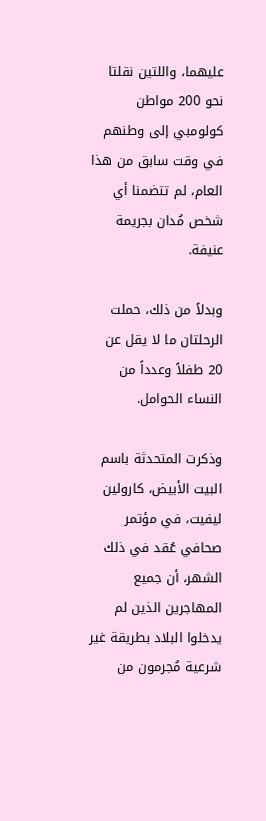عليهما، واللتين نقلتا نحو 200 مواطن كولومبي إلى وطنهم في وقت سابق من هذا العام، لم تتضمنا أي شخص مُدان بجريمة عنيفة.

وبدلاً من ذلك، حملت الرحلتان ما لا يقل عن 20 طفلاً وعدداً من النساء الحوامل.

وذكرت المتحدثة باسم البيت الأبيض، كارولين ليفيت، في مؤتمر صحافي عُقد في ذلك الشهر، أن جميع المهاجرين الذين لم يدخلوا البلاد بطريقة غير شرعية مُجرمون من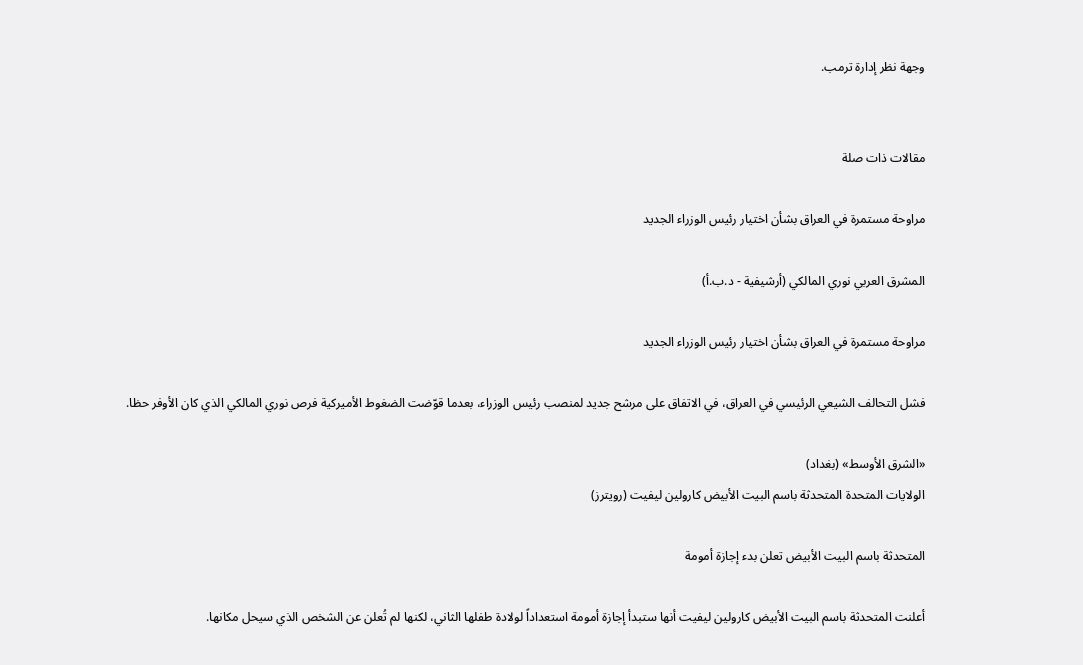وجهة نظر إدارة ترمب.


مقالات ذات صلة

مراوحة مستمرة في العراق بشأن اختيار رئيس الوزراء الجديد

المشرق العربي نوري المالكي (أرشيفية - د.ب.أ)

مراوحة مستمرة في العراق بشأن اختيار رئيس الوزراء الجديد

فشل التحالف الشيعي الرئيسي في العراق، في الاتفاق على مرشح جديد لمنصب رئيس الوزراء، بعدما قوّضت الضغوط الأميركية فرص نوري المالكي الذي كان الأوفر حظا.

«الشرق الأوسط» (بغداد)
الولايات المتحدة المتحدثة باسم البيت الأبيض كارولين ليفيت (رويترز)

المتحدثة باسم البيت الأبيض تعلن بدء إجازة أمومة

أعلنت المتحدثة باسم البيت الأبيض كارولين ليفيت أنها ستبدأ إجازة أمومة استعداداً لولادة طفلها الثاني، لكنها لم تُعلن عن الشخص الذي سيحل مكانها.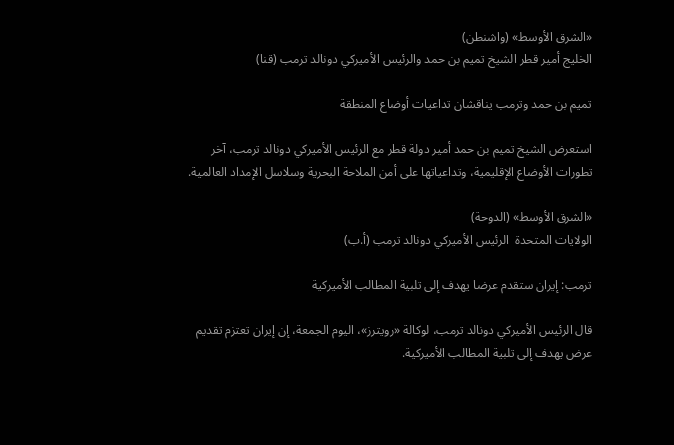«الشرق الأوسط» (واشنطن)
الخليج أمير قطر الشيخ تميم بن حمد والرئيس الأميركي دونالد ترمب (قنا)

تميم بن حمد وترمب يناقشان تداعيات أوضاع المنطقة

استعرض الشيخ تميم بن حمد أمير دولة قطر مع الرئيس الأميركي دونالد ترمب، آخر تطورات الأوضاع الإقليمية، وتداعياتها على أمن الملاحة البحرية وسلاسل الإمداد العالمية.

«الشرق الأوسط» (الدوحة)
الولايات المتحدة  الرئيس ‌الأميركي ‌دونالد ترمب (أ.ب)

ترمب: إيران ستقدم عرضا يهدف إلى تلبية المطالب الأميركية

قال الرئيس ‌الأميركي ‌دونالد ترمب، ‌لوكالة «رويترز»، اليوم الجمعة، إن إيران تعتزم تقديم عرض ‌يهدف ‌إلى تلبية ‌المطالب ‌الأميركية.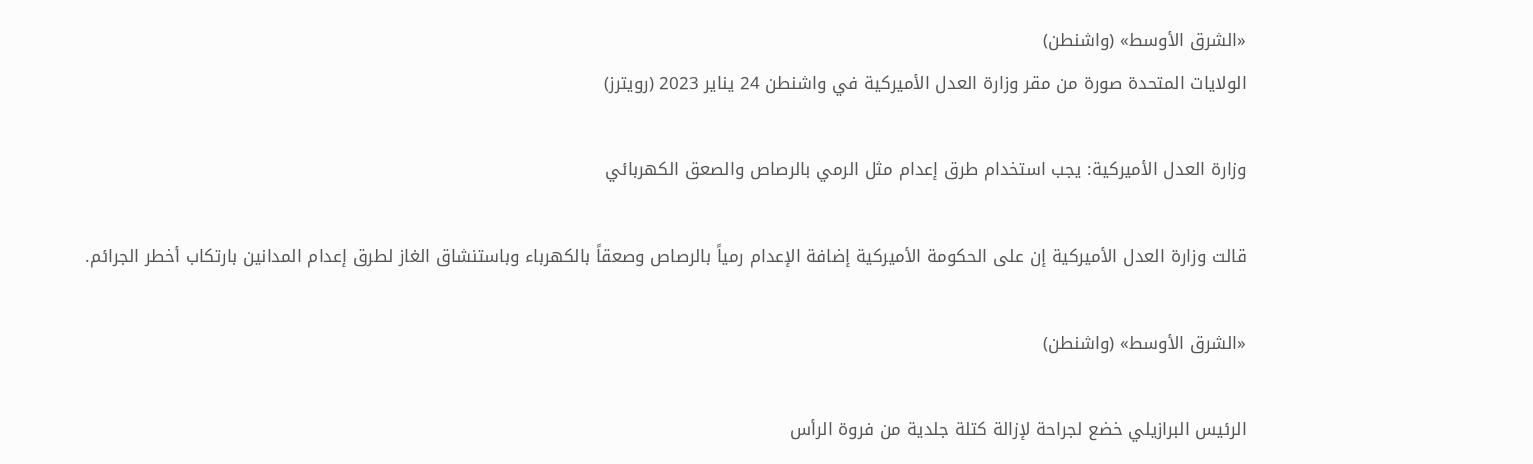«الشرق الأوسط» (واشنطن)
الولايات المتحدة صورة من مقر وزارة العدل الأميركية في واشنطن 24 يناير 2023 (رويترز)

وزارة العدل الأميركية: يجب استخدام طرق إعدام مثل الرمي بالرصاص والصعق الكهربائي

قالت وزارة ‌العدل الأميركية إن على الحكومة الأميركية إضافة الإعدام رمياً بالرصاص وصعقاً بالكهرباء وباستنشاق الغاز لطرق إعدام المدانين بارتكاب أخطر الجرائم.

«الشرق الأوسط» (واشنطن)

الرئيس البرازيلي خضع لجراحة لإزالة كتلة جلدية من فروة الرأس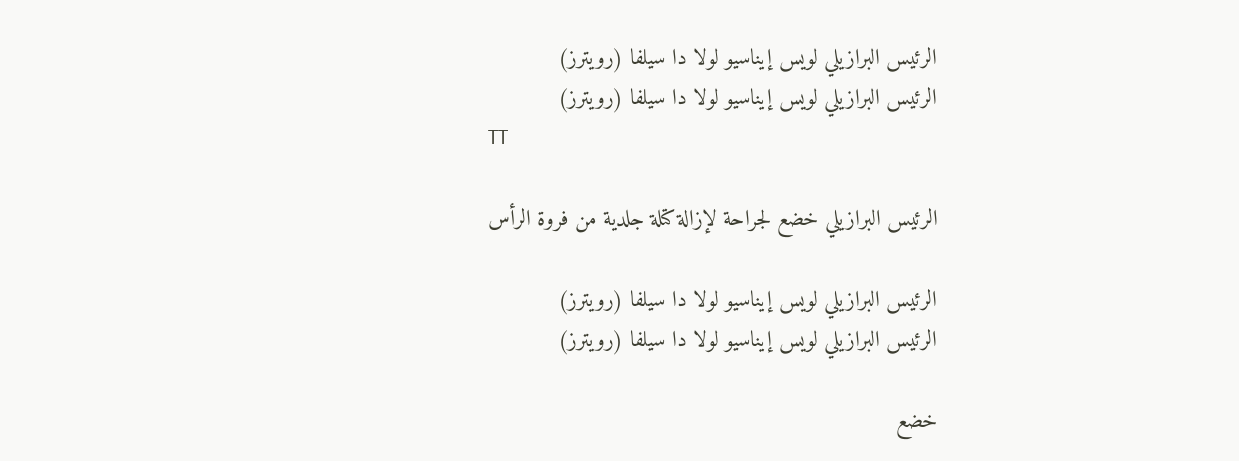الرئيس البرازيلي لويس إيناسيو لولا دا سيلفا (رويترز)
الرئيس البرازيلي لويس إيناسيو لولا دا سيلفا (رويترز)
TT

الرئيس البرازيلي خضع لجراحة لإزالة كتلة جلدية من فروة الرأس

الرئيس البرازيلي لويس إيناسيو لولا دا سيلفا (رويترز)
الرئيس البرازيلي لويس إيناسيو لولا دا سيلفا (رويترز)

خضع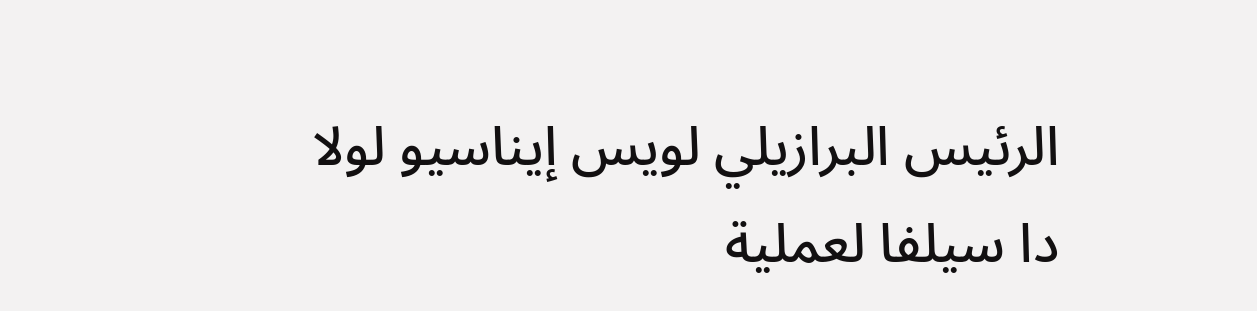الرئيس البرازيلي لويس إيناسيو لولا دا سيلفا لعملية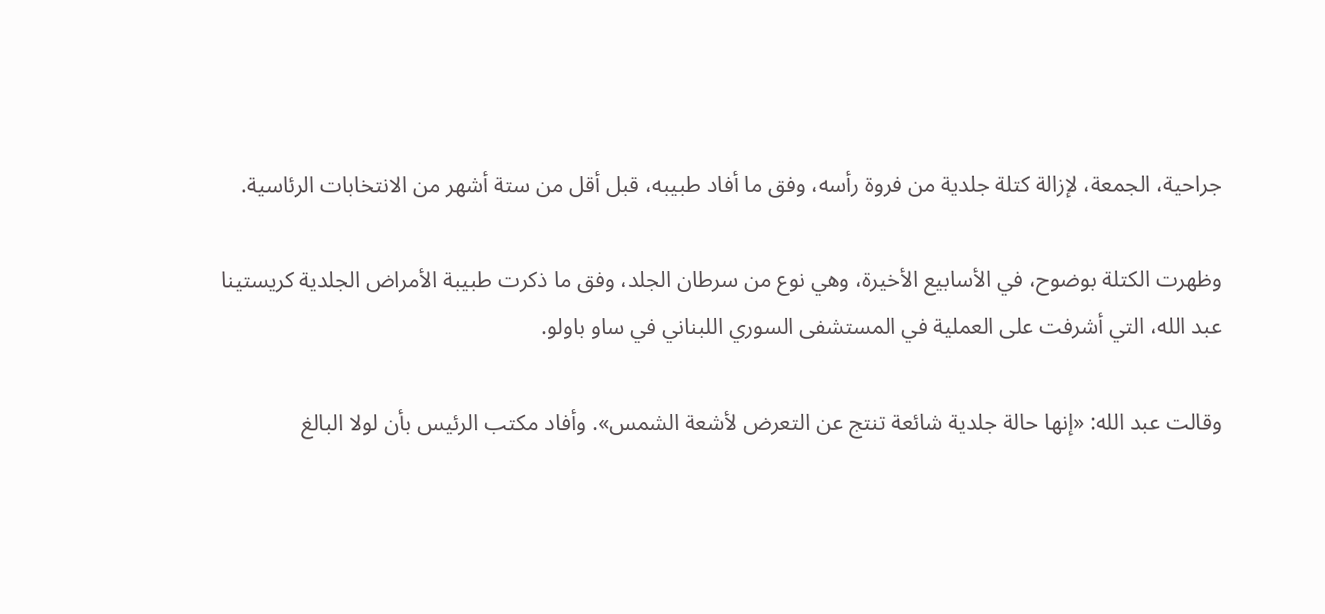جراحية، الجمعة، لإزالة كتلة جلدية من فروة رأسه، وفق ما أفاد طبيبه، قبل أقل من ستة أشهر من الانتخابات الرئاسية.

وظهرت الكتلة بوضوح، في الأسابيع الأخيرة، وهي نوع من سرطان الجلد، وفق ما ذكرت طبيبة الأمراض الجلدية كريستينا عبد الله، التي أشرفت على العملية في المستشفى السوري اللبناني في ساو باولو.

وقالت عبد الله: «إنها حالة جلدية شائعة تنتج عن التعرض لأشعة الشمس». وأفاد مكتب الرئيس بأن لولا البالغ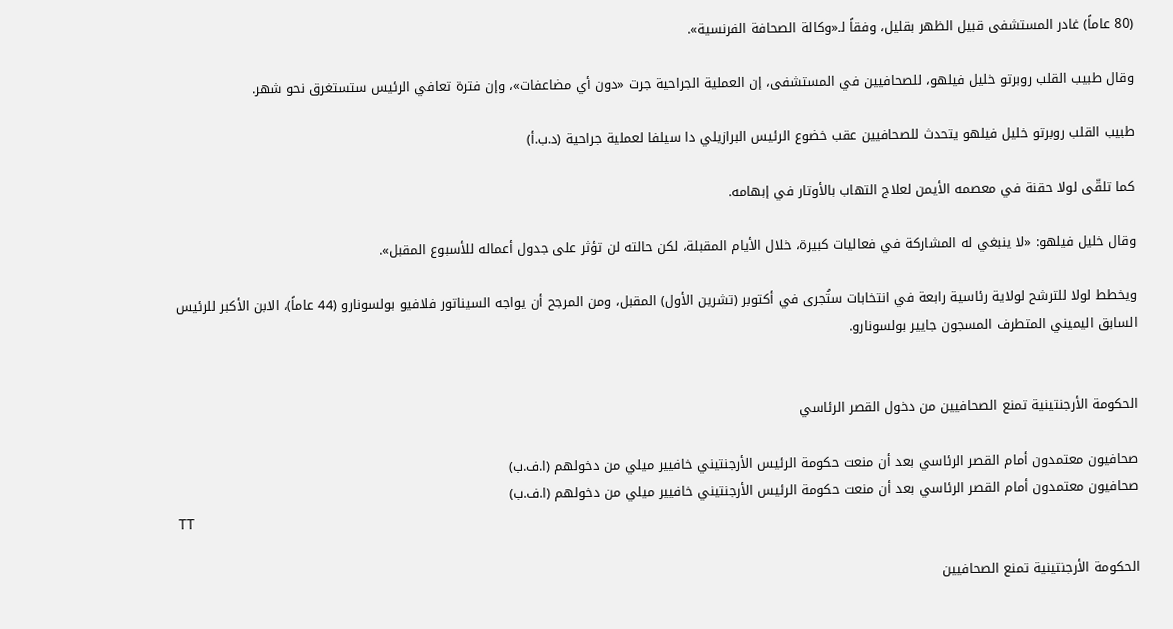(80 عاماً) غادر المستشفى قبيل الظهر بقليل، وفقاً لـ«وكالة الصحافة الفرنسية».

وقال طبيب القلب روبرتو خليل فيلهو، للصحافيين في المستشفى، إن العملية الجراحية جرت «دون أي مضاعفات»، وإن فترة تعافي الرئيس ستستغرق نحو شهر.

طبيب القلب روبرتو خليل فيلهو يتحدث للصحافيين عقب خضوع الرئيس البرازيلي دا سيلفا لعملية جراحية (د.ب.أ)

كما تلقّى لولا حقنة في معصمه الأيمن لعلاج التهاب بالأوتار في إبهامه.

وقال خليل فيلهو: «لا ينبغي له المشاركة في فعاليات كبيرة، خلال الأيام المقبلة، لكن حالته لن تؤثر على جدول أعماله للأسبوع المقبل».

ويخطط لولا للترشح لولاية رئاسية رابعة في انتخابات ستُجرى في أكتوبر (تشرين الأول) المقبل، ومن المرجح أن يواجه السيناتور فلافيو بولسونارو (44 عاماً)، الابن الأكبر للرئيس السابق اليميني المتطرف المسجون جايير بولسونارو.


الحكومة الأرجنتينية تمنع الصحافيين من دخول القصر الرئاسي

صحافيون معتمدون أمام القصر الرئاسي بعد أن منعت حكومة الرئيس الأرجنتيني خافيير ميلي من دخولهم (ا.ف.ب)
صحافيون معتمدون أمام القصر الرئاسي بعد أن منعت حكومة الرئيس الأرجنتيني خافيير ميلي من دخولهم (ا.ف.ب)
TT

الحكومة الأرجنتينية تمنع الصحافيين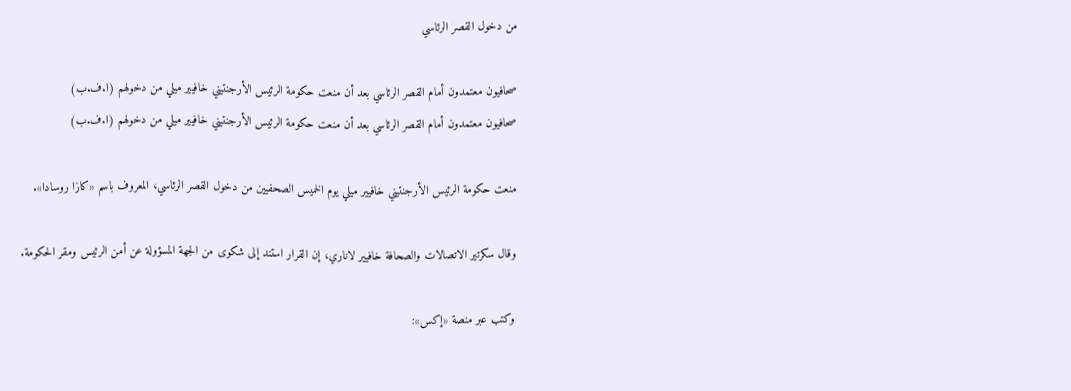من دخول القصر الرئاسي

صحافيون معتمدون أمام القصر الرئاسي بعد أن منعت حكومة الرئيس الأرجنتيني خافيير ميلي من دخولهم (ا.ف.ب)
صحافيون معتمدون أمام القصر الرئاسي بعد أن منعت حكومة الرئيس الأرجنتيني خافيير ميلي من دخولهم (ا.ف.ب)

منعت حكومة الرئيس الأرجنتيني خافيير ميلي يوم الخميس الصحفيين من دخول القصر الرئاسي، المعروف باسم «كازا روسادا».

وقال سكرتير الاتصالات والصحافة خافيير لاناري، إن القرار استند إلى شكوى من الجهة المسؤولة عن أمن الرئيس ومقر الحكومة.

وكتب عبر منصة «إكس»: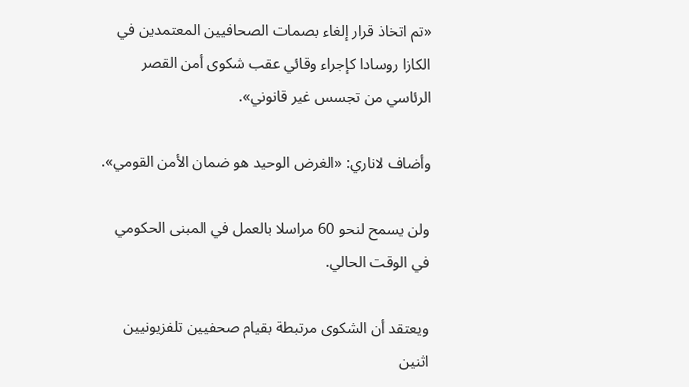«تم اتخاذ قرار إلغاء بصمات الصحافيين المعتمدين في الكازا روسادا كإجراء وقائي عقب شكوى أمن القصر الرئاسي من تجسس غير قانوني».

وأضاف لاناري: «الغرض الوحيد هو ضمان الأمن القومي».

ولن يسمح لنحو 60 مراسلا بالعمل في المبنى الحكومي في الوقت الحالي.

ويعتقد أن الشكوى مرتبطة بقيام صحفيين تلفزيونيين اثنين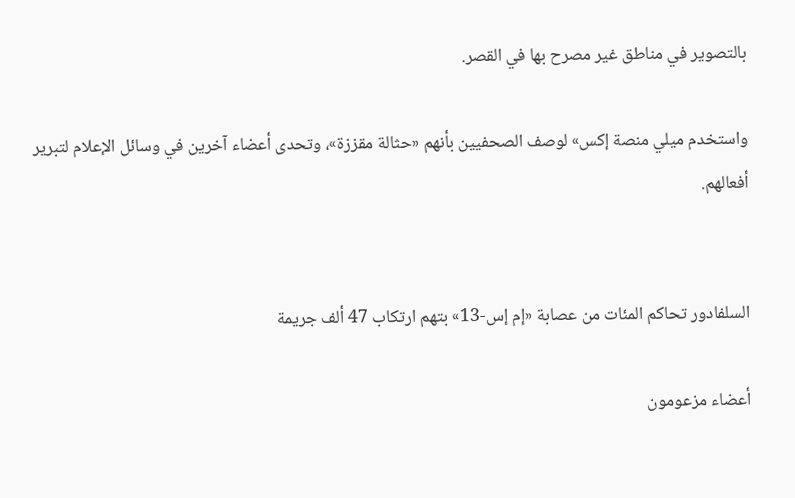بالتصوير في مناطق غير مصرح بها في القصر.

واستخدم ميلي منصة إكس» لوصف الصحفيين بأنهم «حثالة مقززة»، وتحدى أعضاء آخرين في وسائل الإعلام لتبرير أفعالهم.


السلفادور تحاكم المئات من عصابة «إم إس-13» بتهم ارتكاب 47 ألف جريمة

أعضاء مزعومون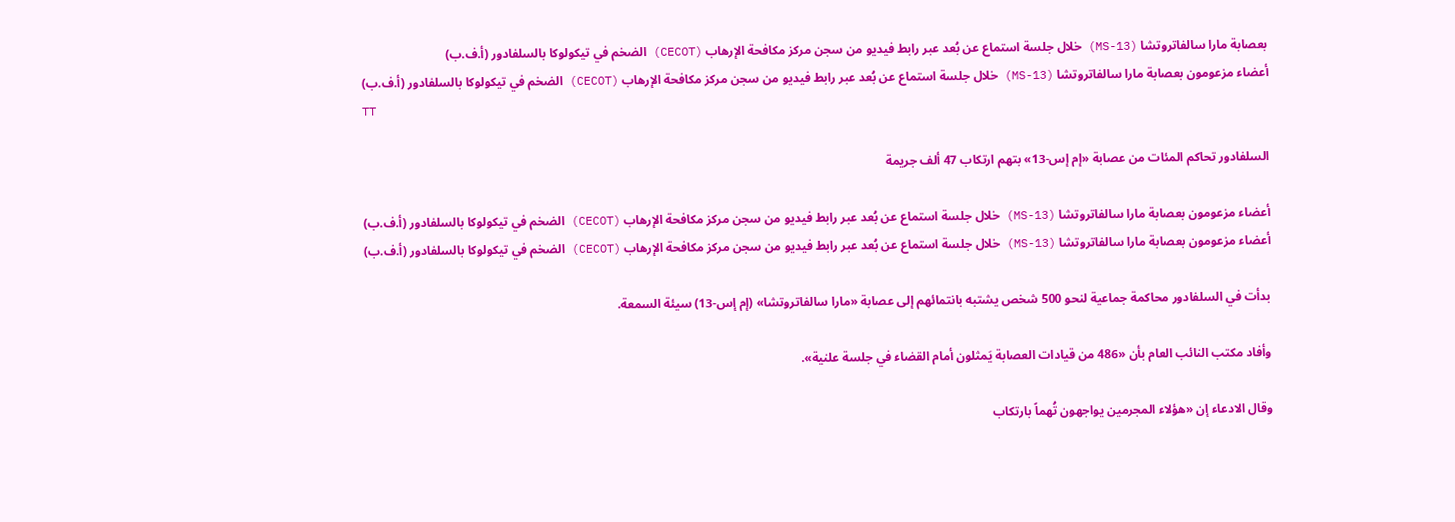بعصابة مارا سالفاتروتشا (MS-13) خلال جلسة استماع عن بُعد عبر رابط فيديو من سجن مركز مكافحة الإرهاب (CECOT) الضخم في تيكولوكا بالسلفادور (أ.ف.ب)
أعضاء مزعومون بعصابة مارا سالفاتروتشا (MS-13) خلال جلسة استماع عن بُعد عبر رابط فيديو من سجن مركز مكافحة الإرهاب (CECOT) الضخم في تيكولوكا بالسلفادور (أ.ف.ب)
TT

السلفادور تحاكم المئات من عصابة «إم إس-13» بتهم ارتكاب 47 ألف جريمة

أعضاء مزعومون بعصابة مارا سالفاتروتشا (MS-13) خلال جلسة استماع عن بُعد عبر رابط فيديو من سجن مركز مكافحة الإرهاب (CECOT) الضخم في تيكولوكا بالسلفادور (أ.ف.ب)
أعضاء مزعومون بعصابة مارا سالفاتروتشا (MS-13) خلال جلسة استماع عن بُعد عبر رابط فيديو من سجن مركز مكافحة الإرهاب (CECOT) الضخم في تيكولوكا بالسلفادور (أ.ف.ب)

بدأت في السلفادور محاكمة جماعية لنحو 500 شخص يشتبه بانتمائهم إلى عصابة «مارا سالفاتروتشا» (إم إس-13) سيئة السمعة.

وأفاد مكتب النائب العام بأن «486 من قيادات العصابة يَمثلون أمام القضاء في جلسة علنية».

وقال الادعاء إن «هؤلاء المجرمين يواجهون تُهماً بارتكاب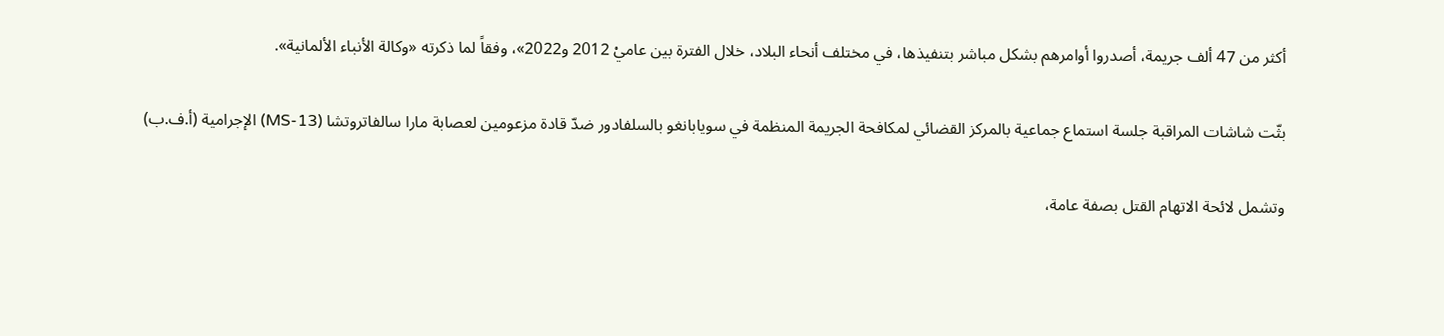أكثر من 47 ألف جريمة، أصدروا أوامرهم بشكل مباشر بتنفيذها، في مختلف أنحاء البلاد، خلال الفترة بين عاميْ 2012 و2022»، وفقاً لما ذكرته «وكالة الأنباء الألمانية».

بثّت شاشات المراقبة جلسة استماع جماعية بالمركز القضائي لمكافحة الجريمة المنظمة في سويابانغو بالسلفادور ضدّ قادة مزعومين لعصابة مارا سالفاتروتشا (MS-13) الإجرامية (أ.ف.ب)

وتشمل لائحة الاتهام القتل بصفة عامة،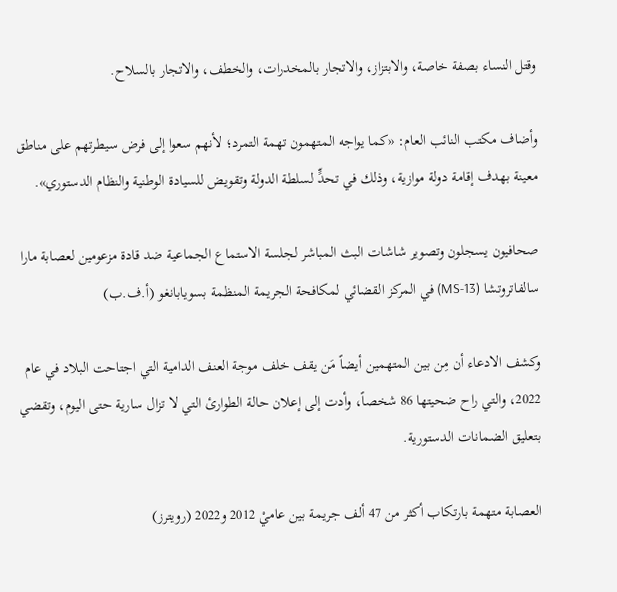وقتل النساء بصفة خاصة، والابتزاز، والاتجار بالمخدرات، والخطف، والاتجار بالسلاح.

وأضاف مكتب النائب العام: «كما يواجه المتهمون تهمة التمرد؛ لأنهم سعوا إلى فرض سيطرتهم على مناطق معينة بهدف إقامة دولة موازية، وذلك في تحدٍّ لسلطة الدولة وتقويض للسيادة الوطنية والنظام الدستوري».

صحافيون يسجلون وتصوير شاشات البث المباشر لجلسة الاستماع الجماعية ضد قادة مزعومين لعصابة مارا سالفاتروتشا (MS-13) في المركز القضائي لمكافحة الجريمة المنظمة بسويابانغو (أ.ف.ب)

وكشف الادعاء أن مِن بين المتهمين أيضاً مَن يقف خلف موجة العنف الدامية التي اجتاحت البلاد في عام 2022، والتي راح ضحيتها 86 شخصاً، وأدت إلى إعلان حالة الطوارئ التي لا تزال سارية حتى اليوم، وتقضي بتعليق الضمانات الدستورية.

العصابة متهمة بارتكاب أكثر من 47 ألف جريمة بين عاميْ 2012 و2022 (رويترز)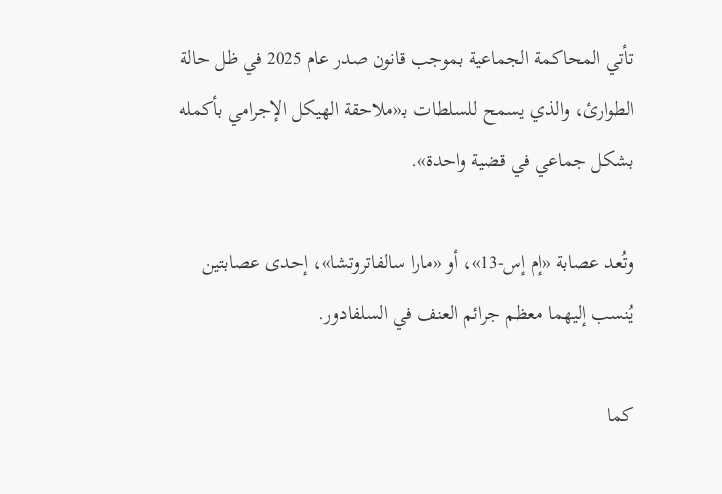تأتي المحاكمة الجماعية بموجب قانون صدر عام 2025 في ظل حالة الطوارئ، والذي يسمح للسلطات بـ«ملاحقة الهيكل الإجرامي بأكمله بشكل جماعي في قضية واحدة».

وتُعد عصابة «إم إس-13»، أو «مارا سالفاتروتشا»، إحدى عصابتين يُنسب إليهما معظم جرائم العنف في السلفادور.

كما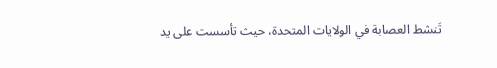تَنشط العصابة في الولايات المتحدة، حيث تأسست على يد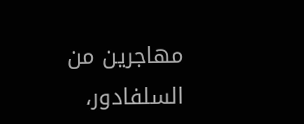مهاجرين من السلفادور،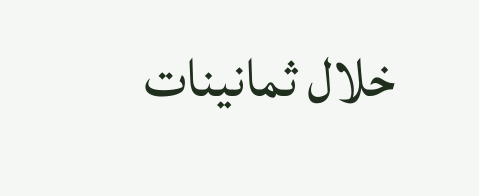خلال ثمانينات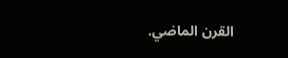القرن الماضي.